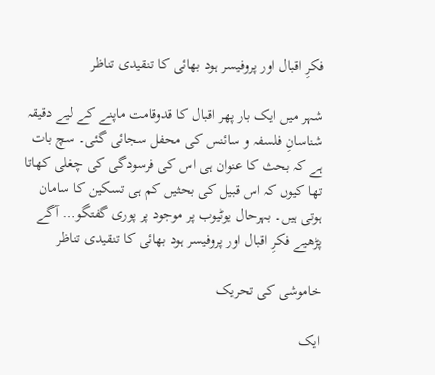فکرِ اقبال اور پروفیسر ہود بھائی کا تنقیدی تناظر

شہر میں ایک بار پھر اقبال کا قدوقامت ماپنے کے لیے دقیقہ شناسانِ فلسفہ و سائنس کی محفل سجائی گئی۔ سچ بات ہے کہ بحث کا عنوان ہی اس کی فرسودگی کی چغلی کھاتا تھا کیوں کہ اس قبیل کی بحثیں کم ہی تسکین کا سامان ہوتی ہیں۔ بہرحال یوٹیوب پر موجود پر پوری گفتگو… آگے پڑھیے فکرِ اقبال اور پروفیسر ہود بھائی کا تنقیدی تناظر

خاموشی کی تحریک

ایک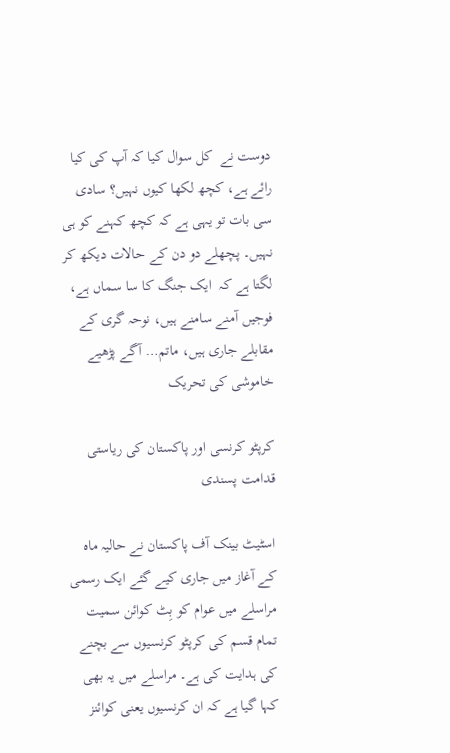دوست نے  کل سوال کیا کہ آپ کی کیا رائے ہے، کچھ لکھا کیوں نہیں؟ سادی سی بات تو یہی ہے کہ کچھ کہنے کو ہی نہیں۔ پچھلے دو دن کے حالات دیکھ کر لگتا ہے کہ  ایک جنگ کا سا سماں ہے، فوجیں آمنے سامنے ہیں، نوحہ گری کے مقابلے جاری ہیں، ماتم… آگے پڑھیے خاموشی کی تحریک

کرپٹو کرنسی اور پاکستان کی ریاستی قدامت پسندی

اسٹیٹ بینک آف پاکستان نے حالیہ ماہ کے آغاز میں جاری کیے گئے ایک رسمی مراسلے میں عوام کو بِٹ کوائن سمیت تمام قسم کی کرپٹو کرنسیوں سے بچنے کی ہدایت کی ہے۔ مراسلے میں یہ بھی کہا گیا ہے کہ ان کرنسیوں یعنی کوائنز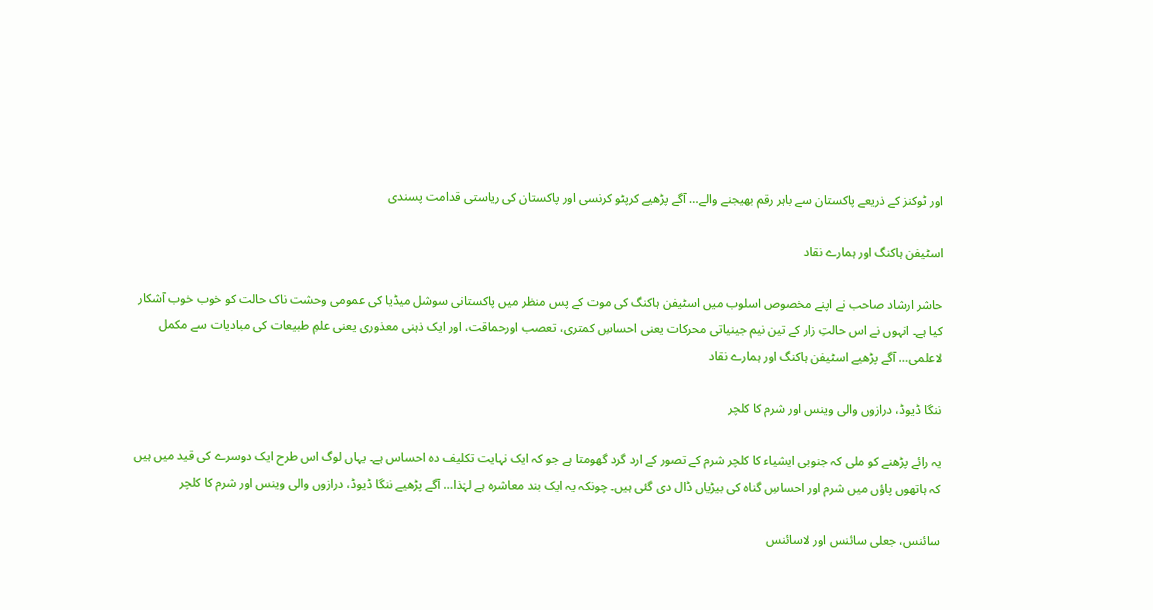اور ٹوکنز کے ذریعے پاکستان سے باہر رقم بھیجنے والے… آگے پڑھیے کرپٹو کرنسی اور پاکستان کی ریاستی قدامت پسندی

اسٹیفن ہاکنگ اور ہمارے نقاد

حاشر ارشاد صاحب نے اپنے مخصوص اسلوب میں اسٹیفن ہاکنگ کی موت کے پس منظر میں پاکستانی سوشل میڈیا کی عمومی وحشت ناک حالت کو خوب خوب آشکار کیا ہے۔ انہوں نے اس حالتِ زار کے تین نیم جینیاتی محرکات یعنی احساسِ کمتری، تعصب اورحماقت، اور ایک ذہنی معذوری یعنی علمِ طبیعات کی مبادیات سے مکمل لاعلمی… آگے پڑھیے اسٹیفن ہاکنگ اور ہمارے نقاد

ننگا ڈیوڈ، درازوں والی وینس اور شرم کا کلچر

یہ رائے پڑھنے کو ملی کہ جنوبی ایشیاء کا کلچر شرم کے تصور کے ارد گرد گھومتا ہے جو کہ ایک نہایت تکلیف دہ احساس ہے۔ یہاں لوگ اس طرح ایک دوسرے کی قید میں ہیں کہ ہاتھوں پاؤں میں شرم اور احساسِ گناہ کی بیڑیاں ڈال دی گئی ہیں۔ چونکہ یہ ایک بند معاشرہ ہے لہٰذا… آگے پڑھیے ننگا ڈیوڈ، درازوں والی وینس اور شرم کا کلچر

سائنس، جعلی سائنس اور لاسائنس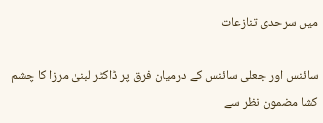میں سرحدی تنازعات

سائنس اور جعلی سائنس کے درمیان فرق پر ڈاکٹر لبنیٰ مرزا کا چشم کشا مضمون نظر سے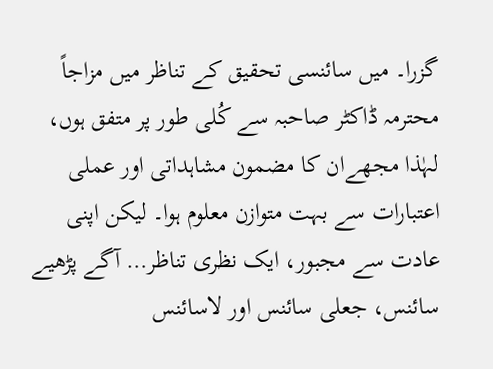گزرا۔ میں سائنسی تحقیق کے تناظر میں مزاجاً محترمہ ڈاکٹر صاحبہ سے کُلی طور پر متفق ہوں، لہٰذا مجھےان کا مضمون مشاہداتی اور عملی اعتبارات سے بہت متوازن معلوم ہوا۔ لیکن اپنی عادت سے مجبور، ایک نظری تناظر… آگے پڑھیے سائنس، جعلی سائنس اور لاسائنس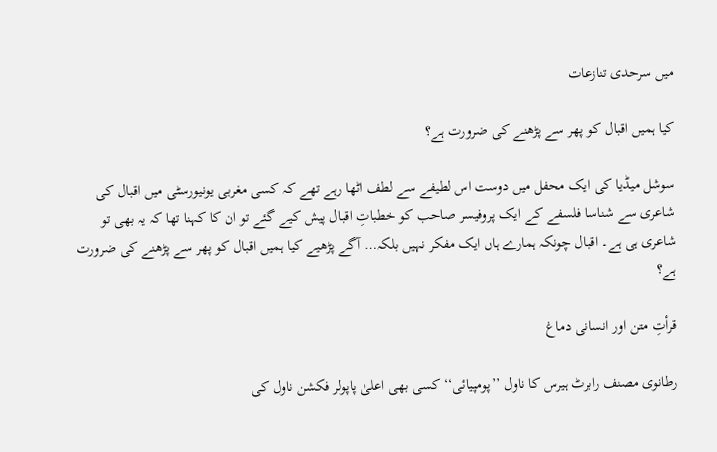میں سرحدی تنازعات

کیا ہمیں اقبال کو پھر سے پڑھنے کی ضرورت ہے؟

سوشل میڈیا کی ایک محفل میں دوست اس لطیفے سے لطف اٹھا رہے تھے کہ کسی مغربی یونیورسٹی میں اقبال کی شاعری سے شناسا فلسفے کے ایک پروفیسر صاحب کو خطباتِ اقبال پیش کیے گئے تو ان کا کہنا تھا کہ یہ بھی تو شاعری ہی ہے۔ اقبال چونکہ ہمارے ہاں ایک مفکر نہیں بلکہ… آگے پڑھیے کیا ہمیں اقبال کو پھر سے پڑھنے کی ضرورت ہے؟

قرأتِ متن اور انسانی دماغ

رطانوی مصنف رابرٹ ہیرس کا ناول ’’پومپیائی‘‘ کسی بھی اعلیٰ پاپولر فکشن ناول کی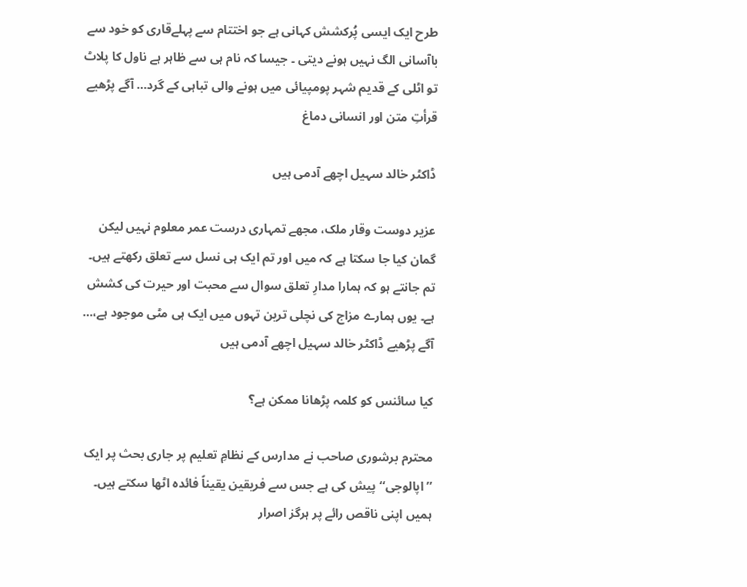طرح ایک ایسی پُرکشش کہانی ہے جو اختتام سے پہلےقاری کو خود سے باآسانی الگ نہیں ہونے دیتی ۔ جیسا کہ نام ہی سے ظاہر ہے ناول کا پلاٹ تو اٹلی کے قدیم شہر پومپیائی میں ہونے والی تباہی کے گرد… آگے پڑھیے قرأتِ متن اور انسانی دماغ

ڈاکٹر خالد سہیل اچھے آدمی ہیں

عزیر دوست وقار ملک، مجھے تمہاری درست عمر معلوم نہیں لیکن گمان کیا جا سکتا ہے کہ میں اور تم ایک ہی نسل سے تعلق رکھتے ہیں۔ تم جانتے ہو کہ ہمارا مدارِ تعلق سوال سے محبت اور حیرت کی کشش ہے۔ یوں ہمارے مزاج کی نچلی ترین تہوں میں ایک ہی مٹی موجود ہے،… آگے پڑھیے ڈاکٹر خالد سہیل اچھے آدمی ہیں

کیا سائنس کو کلمہ پڑھانا ممکن ہے؟

محترم برشوری صاحب نے مدارس کے نظامِ تعلیم پر جاری بحث پر ایک ’’اپالوجی‘‘ پیش کی ہے جس سے فریقین یقیناً فائدہ اٹھا سکتے ہیں۔ ہمیں اپنی ناقص رائے پر ہرگز اصرار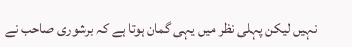نہیں لیکن پہلی نظر میں یہی گمان ہوتا ہے کہ برشوری صاحب نے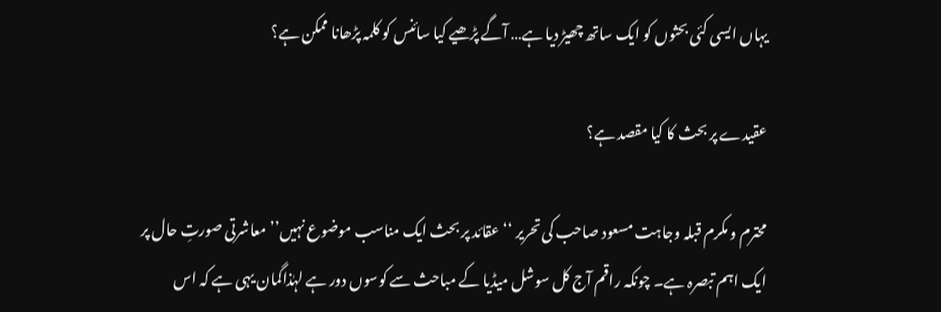یہاں ایسی کئی بحثوں کو ایک ساتھ چھیڑ دیا ہے… آگے پڑھیے کیا سائنس کو کلمہ پڑھانا ممکن ہے؟

عقیدے پر بحث کا کیا مقصد ہے؟

محترم و مکرم قبلہ وجاہت مسعود صاحب کی تحریر ‘‘عقائد پر بحث ایک مناسب موضوع نہیں’’ معاشرتی صورتِ حال پر ایک اہم تبصرہ ہے۔ چونکہ راقم آج کل سوشل میڈیا کے مباحث سے کوسوں دور ہے لہٰذاگمان یہی ہے کہ اس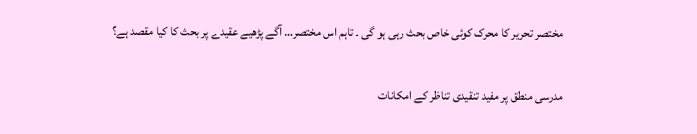مختصر تحریر کا محرک کوئی خاص بحث رہی ہو گی ۔ تاہم اس مختصر… آگے پڑھیے عقیدے پر بحث کا کیا مقصد ہے؟

مدرسی منطق پر مفید تنقیدی تناظر کے امکانات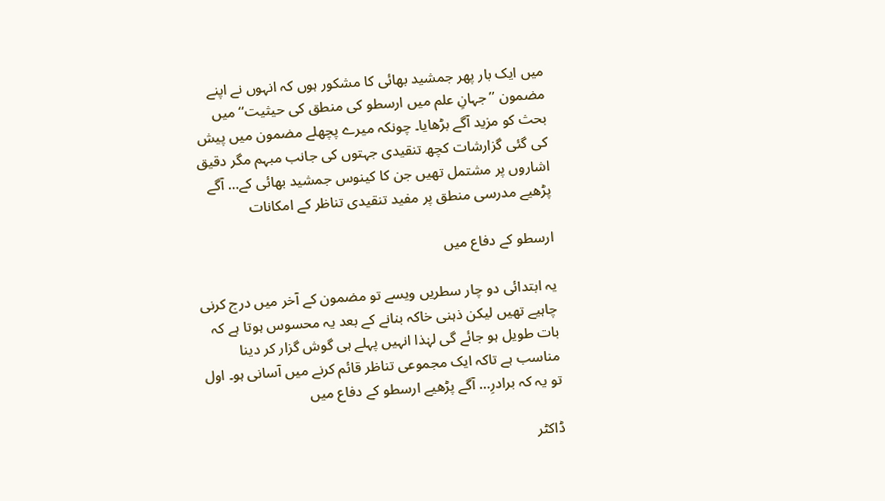میں ایک بار پھر جمشید بھائی کا مشکور ہوں کہ انہوں نے اپنے مضمون ’’جہانِ علم میں ارسطو کی منطق کی حیثیت‘‘ میں بحث کو مزید آگے بڑھایا۔ چونکہ میرے پچھلے مضمون میں پیش کی گئی گزارشات کچھ تنقیدی جہتوں کی جانب مبہم مگر دقیق اشاروں پر مشتمل تھیں جن کا کینوس جمشید بھائی کے… آگے پڑھیے مدرسی منطق پر مفید تنقیدی تناظر کے امکانات

ارسطو کے دفاع میں

یہ ابتدائی دو چار سطریں ویسے تو مضمون کے آخر میں درج کرنی چاہیے تھیں لیکن ذہنی خاکہ بنانے کے بعد یہ محسوس ہوتا ہے کہ بات طویل ہو جائے گی لہٰذا انہیں پہلے ہی گوش گزار کر دینا مناسب ہے تاکہ ایک مجموعی تناظر قائم کرنے میں آسانی ہو۔ اول تو یہ کہ برادرِ… آگے پڑھیے ارسطو کے دفاع میں

ڈاکٹر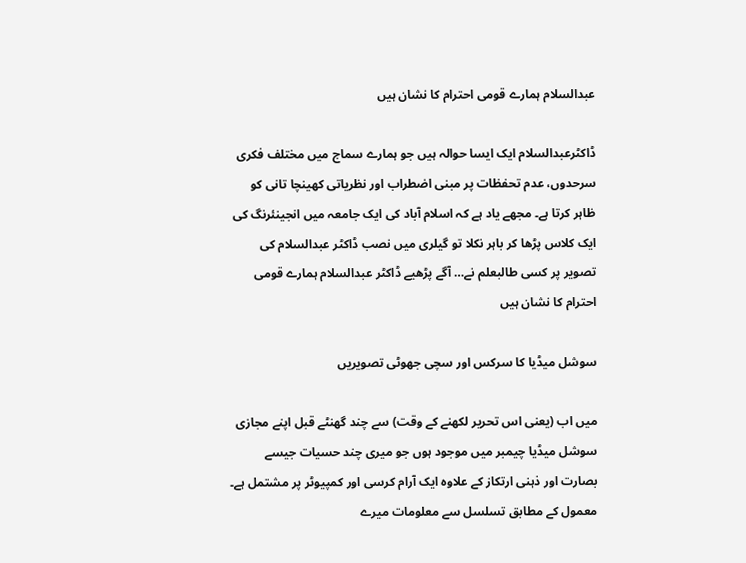عبدالسلام ہمارے قومی احترام کا نشان ہیں

ڈاکٹرعبدالسلام ایک ایسا حوالہ ہیں جو ہمارے سماج میں مختلف فکری سرحدوں، عدم تحفظات پر مبنی اضطراب اور نظریاتی کھینچا تانی کو ظاہر کرتا ہے۔ مجھے یاد ہے کہ اسلام آباد کی ایک جامعہ میں انجینئرنگ کی ایک کلاس پڑھا کر باہر نکلا تو گیلری میں نصب ڈاکٹر عبدالسلام کی تصویر پر کسی طالبعلم نے… آگے پڑھیے ڈاکٹر عبدالسلام ہمارے قومی احترام کا نشان ہیں

سوشل میڈیا کا سرکس اور سچی جھوٹی تصویریں

میں اب (یعنی اس تحریر لکھنے کے وقت) سے چند گھنٹے قبل اپنے مجازی سوشل میڈیا چیمبر میں موجود ہوں جو میری چند حسیات جیسے بصارت اور ذہنی ارتکاز کے علاوہ ایک آرام کرسی اور کمپیوٹر پر مشتمل ہے۔ معمول کے مطابق تسلسل سے معلومات میرے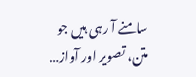سامنے آ رہی ہیں جو متن، تصویر اور آواز…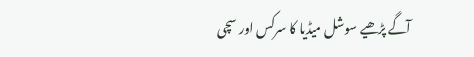آگے پڑھیے سوشل میڈیا کا سرکس اور سچی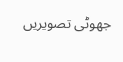جھوٹی تصویریں